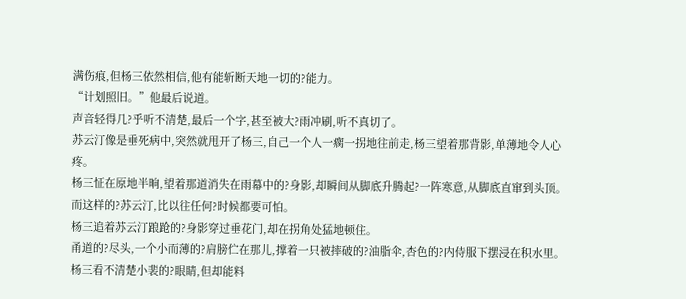满伤痕,但杨三依然相信,他有能斩断天地一切的?能力。
“计划照旧。”他最后说道。
声音轻得几?乎听不清楚,最后一个字,甚至被大?雨冲刷,听不真切了。
苏云汀像是垂死病中,突然就甩开了杨三,自己一个人一瘸一拐地往前走,杨三望着那背影,单薄地令人心疼。
杨三怔在原地半晌,望着那道消失在雨幕中的?身影,却瞬间从脚底升腾起?一阵寒意,从脚底直窜到头顶。
而这样的?苏云汀,比以往任何?时候都要可怕。
杨三追着苏云汀踉跄的?身影穿过垂花门,却在拐角处猛地顿住。
甬道的?尽头,一个小而薄的?肩膀伫在那儿,撑着一只被摔破的?油脂伞,杏色的?内侍服下摆浸在积水里。
杨三看不清楚小裴的?眼睛,但却能料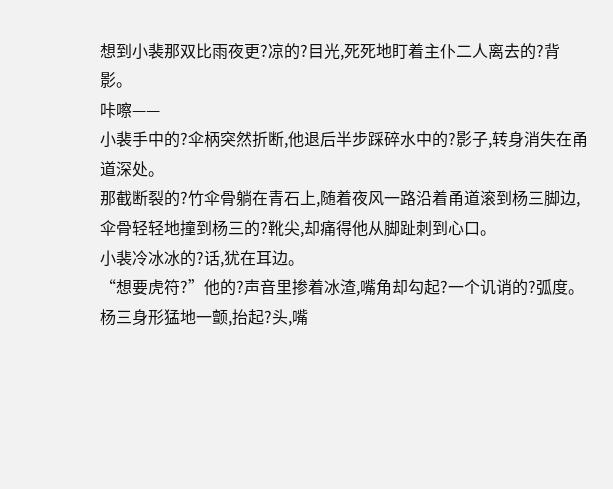想到小裴那双比雨夜更?凉的?目光,死死地盯着主仆二人离去的?背影。
咔嚓——
小裴手中的?伞柄突然折断,他退后半步踩碎水中的?影子,转身消失在甬道深处。
那截断裂的?竹伞骨躺在青石上,随着夜风一路沿着甬道滚到杨三脚边,伞骨轻轻地撞到杨三的?靴尖,却痛得他从脚趾刺到心口。
小裴冷冰冰的?话,犹在耳边。
“想要虎符?”他的?声音里掺着冰渣,嘴角却勾起?一个讥诮的?弧度。
杨三身形猛地一颤,抬起?头,嘴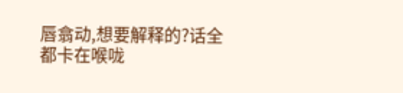唇翕动,想要解释的?话全都卡在喉咙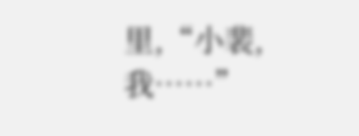里,“小裴,我……”